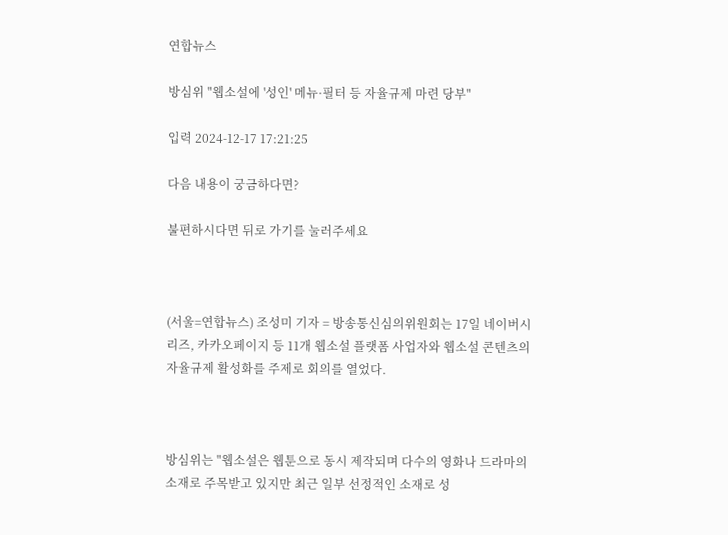연합뉴스

방심위 "웹소설에 '성인' 메뉴·필터 등 자율규제 마련 당부"

입력 2024-12-17 17:21:25

다음 내용이 궁금하다면?

불편하시다면 뒤로 가기를 눌러주세요



(서울=연합뉴스) 조성미 기자 = 방송통신심의위원회는 17일 네이버시리즈, 카카오페이지 등 11개 웹소설 플랫폼 사업자와 웹소설 콘텐츠의 자율규제 활성화를 주제로 회의를 열었다.



방심위는 "웹소설은 웹툰으로 동시 제작되며 다수의 영화나 드라마의 소재로 주목받고 있지만 최근 일부 선정적인 소재로 성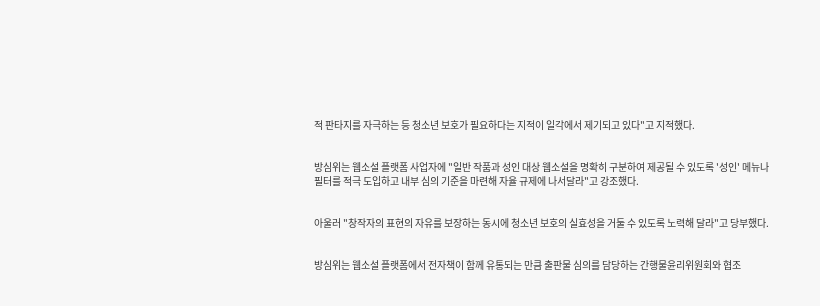적 판타지를 자극하는 등 청소년 보호가 필요하다는 지적이 일각에서 제기되고 있다"고 지적했다.


방심위는 웹소설 플랫폼 사업자에 "일반 작품과 성인 대상 웹소설을 명확히 구분하여 제공될 수 있도록 '성인' 메뉴나 필터를 적극 도입하고 내부 심의 기준을 마련해 자율 규제에 나서달라"고 강조했다.


아울러 "창작자의 표현의 자유를 보장하는 동시에 청소년 보호의 실효성을 거둘 수 있도록 노력해 달라"고 당부했다.


방심위는 웹소설 플랫폼에서 전자책이 함께 유통되는 만큼 출판물 심의를 담당하는 간행물윤리위원회와 협조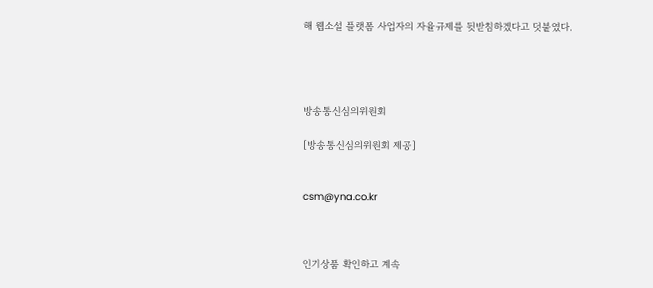해 웹소설 플랫폼 사업자의 자율규제를 뒷받침하겠다고 덧붙였다.




방송통신심의위원회

[방송통신심의위원회 제공]


csm@yna.co.kr



인기상품 확인하고 계속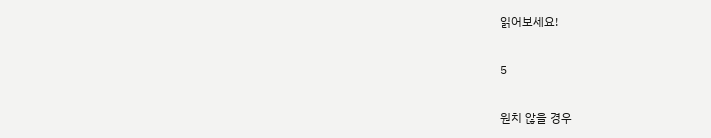읽어보세요!

5

원치 않을 경우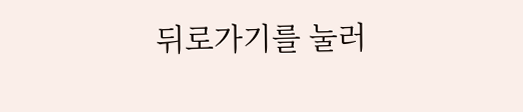뒤로가기를 눌러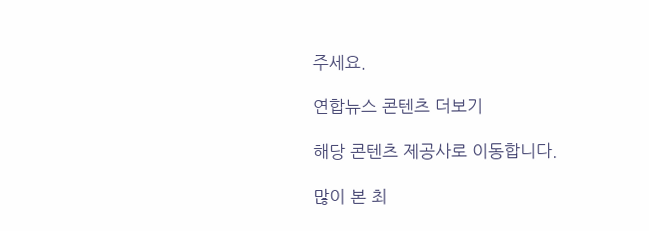주세요.

연합뉴스 콘텐츠 더보기

해당 콘텐츠 제공사로 이동합니다.

많이 본 최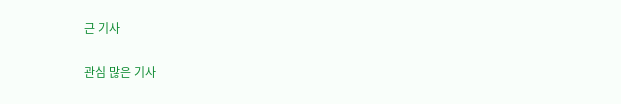근 기사

관심 많은 기사